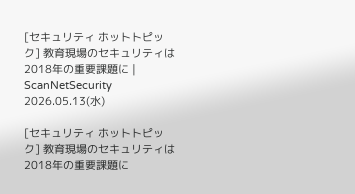[セキュリティ ホットトピック] 教育現場のセキュリティは2018年の重要課題に | ScanNetSecurity
2026.05.13(水)

[セキュリティ ホットトピック] 教育現場のセキュリティは2018年の重要課題に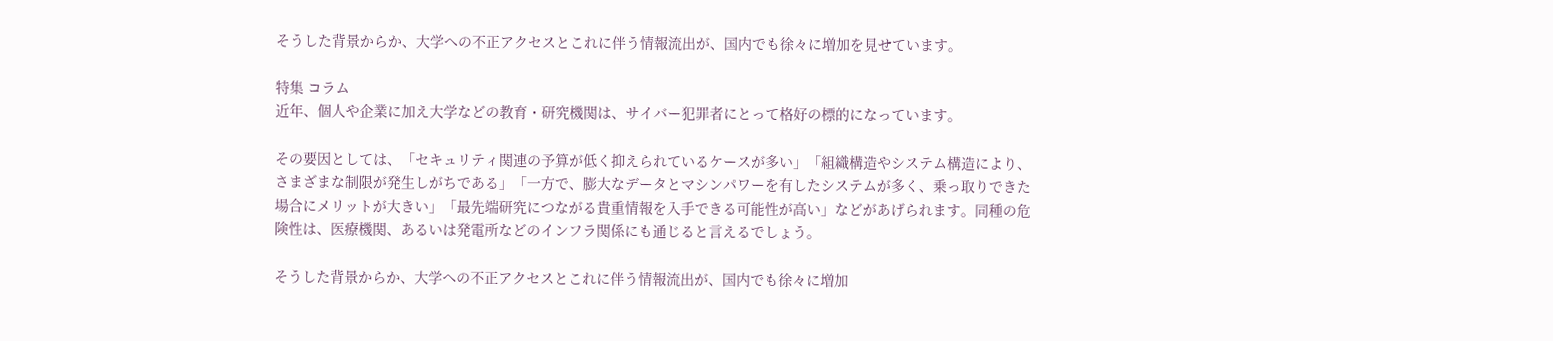そうした背景からか、大学への不正アクセスとこれに伴う情報流出が、国内でも徐々に増加を見せています。

特集 コラム
近年、個人や企業に加え大学などの教育・研究機関は、サイバー犯罪者にとって格好の標的になっています。

その要因としては、「セキュリティ関連の予算が低く抑えられているケースが多い」「組織構造やシステム構造により、さまざまな制限が発生しがちである」「一方で、膨大なデータとマシンパワーを有したシステムが多く、乗っ取りできた場合にメリットが大きい」「最先端研究につながる貴重情報を入手できる可能性が高い」などがあげられます。同種の危険性は、医療機関、あるいは発電所などのインフラ関係にも通じると言えるでしょう。

そうした背景からか、大学への不正アクセスとこれに伴う情報流出が、国内でも徐々に増加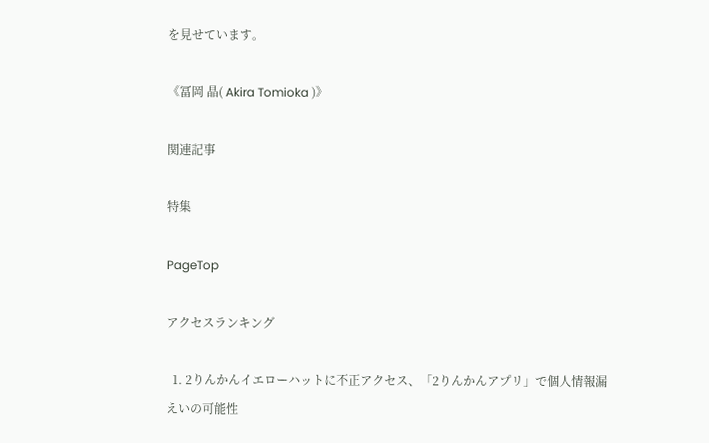を見せています。

《冨岡 晶( Akira Tomioka )》

関連記事

特集

PageTop

アクセスランキング

  1. 2りんかんイエローハットに不正アクセス、「2りんかんアプリ」で個人情報漏えいの可能性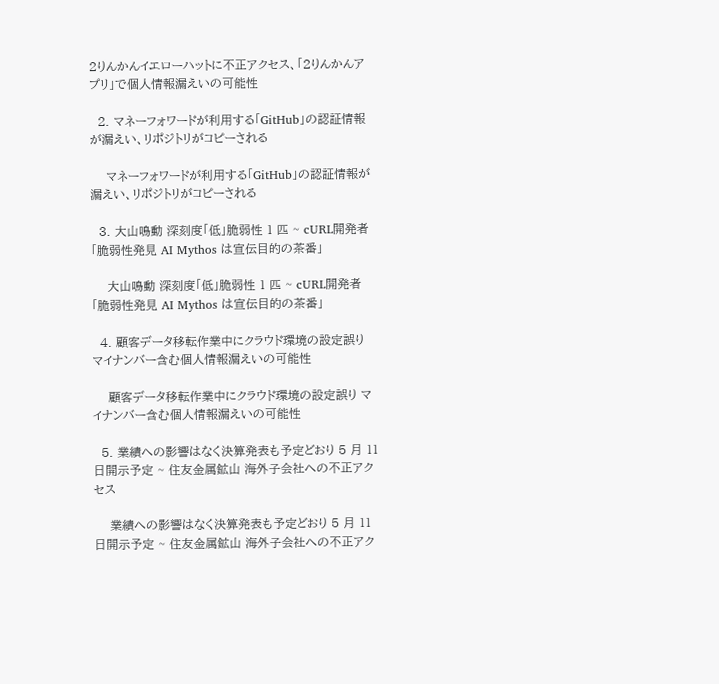2りんかんイエローハットに不正アクセス、「2りんかんアプリ」で個人情報漏えいの可能性

  2. マネーフォワードが利用する「GitHub」の認証情報が漏えい、リポジトリがコピーされる

    マネーフォワードが利用する「GitHub」の認証情報が漏えい、リポジトリがコピーされる

  3. 大山鳴動 深刻度「低」脆弱性 1 匹 ~ cURL開発者「脆弱性発見 AI Mythos は宣伝目的の茶番」

    大山鳴動 深刻度「低」脆弱性 1 匹 ~ cURL開発者「脆弱性発見 AI Mythos は宣伝目的の茶番」

  4. 顧客データ移転作業中にクラウド環境の設定誤り マイナンバー含む個人情報漏えいの可能性

    顧客データ移転作業中にクラウド環境の設定誤り マイナンバー含む個人情報漏えいの可能性

  5. 業績への影響はなく決算発表も予定どおり 5 月 11 日開示予定 ~ 住友金属鉱山 海外子会社への不正アクセス

    業績への影響はなく決算発表も予定どおり 5 月 11 日開示予定 ~ 住友金属鉱山 海外子会社への不正アク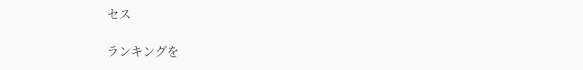セス

ランキングを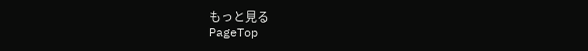もっと見る
PageTop